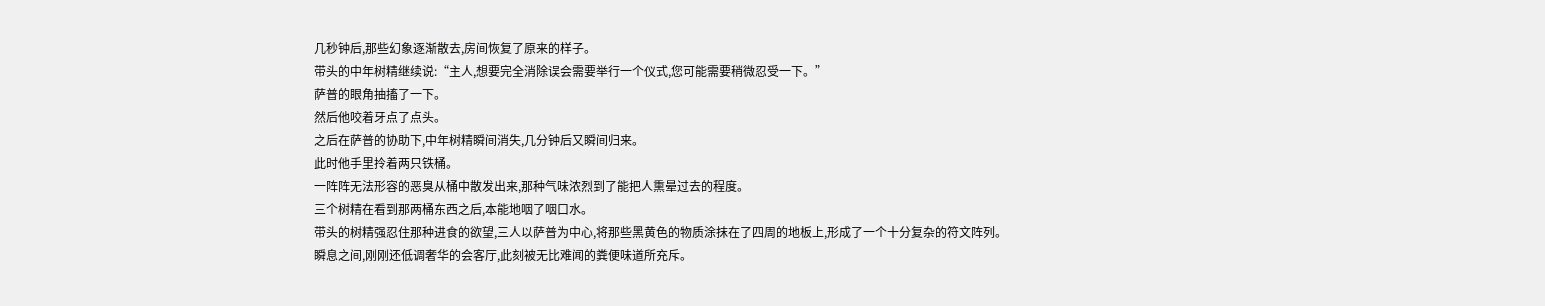几秒钟后,那些幻象逐渐散去,房间恢复了原来的样子。
带头的中年树精继续说:“主人,想要完全消除误会需要举行一个仪式,您可能需要稍微忍受一下。”
萨普的眼角抽搐了一下。
然后他咬着牙点了点头。
之后在萨普的协助下,中年树精瞬间消失,几分钟后又瞬间归来。
此时他手里拎着两只铁桶。
一阵阵无法形容的恶臭从桶中散发出来,那种气味浓烈到了能把人熏晕过去的程度。
三个树精在看到那两桶东西之后,本能地咽了咽口水。
带头的树精强忍住那种进食的欲望,三人以萨普为中心,将那些黑黄色的物质涂抹在了四周的地板上,形成了一个十分复杂的符文阵列。
瞬息之间,刚刚还低调奢华的会客厅,此刻被无比难闻的粪便味道所充斥。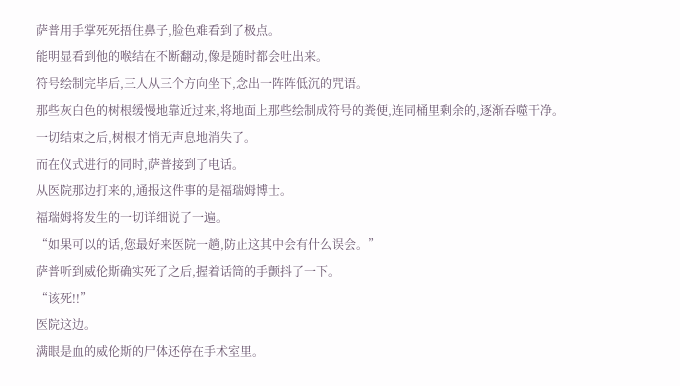萨普用手掌死死捂住鼻子,脸色难看到了极点。
能明显看到他的喉结在不断翻动,像是随时都会吐出来。
符号绘制完毕后,三人从三个方向坐下,念出一阵阵低沉的咒语。
那些灰白色的树根缓慢地靠近过来,将地面上那些绘制成符号的粪便,连同桶里剩余的,逐渐吞噬干净。
一切结束之后,树根才悄无声息地消失了。
而在仪式进行的同时,萨普接到了电话。
从医院那边打来的,通报这件事的是福瑞姆博士。
福瑞姆将发生的一切详细说了一遍。
“如果可以的话,您最好来医院一趟,防止这其中会有什么误会。”
萨普听到威伦斯确实死了之后,握着话筒的手颤抖了一下。
“该死!!”
医院这边。
满眼是血的威伦斯的尸体还停在手术室里。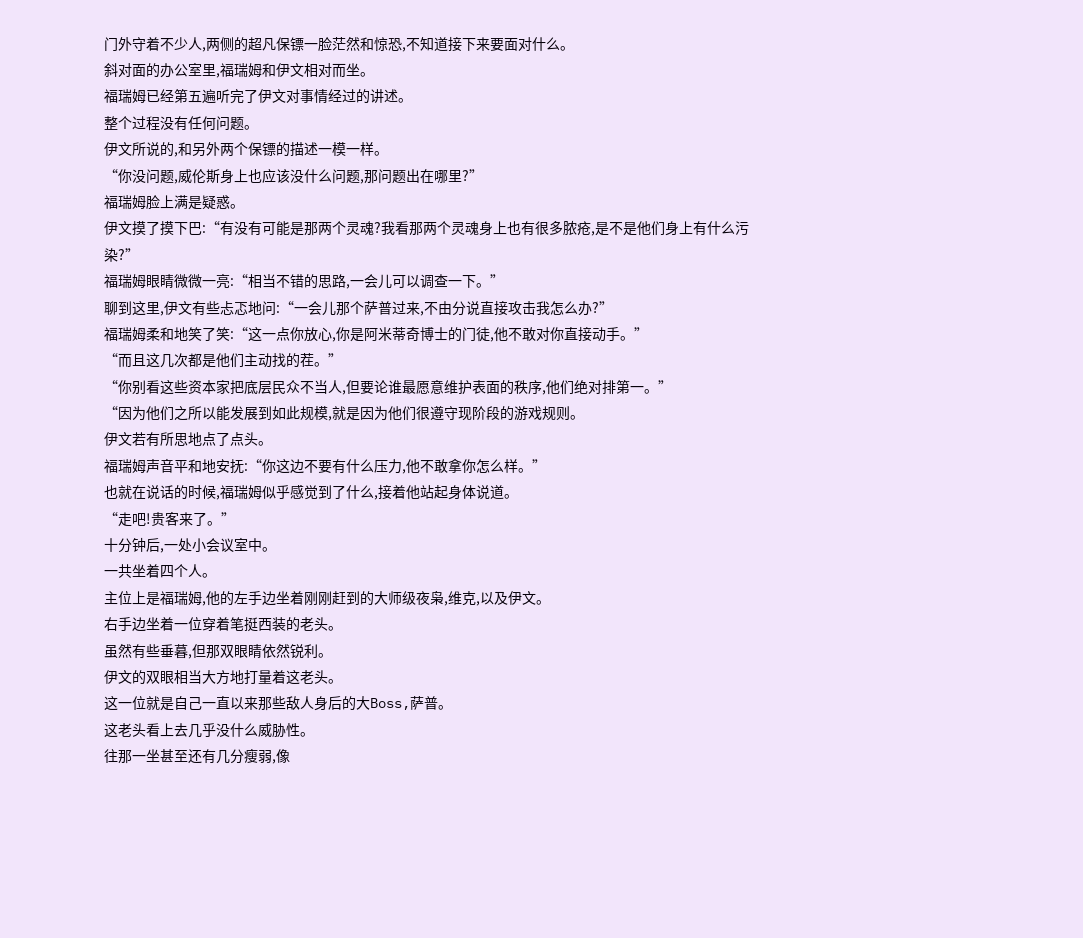门外守着不少人,两侧的超凡保镖一脸茫然和惊恐,不知道接下来要面对什么。
斜对面的办公室里,福瑞姆和伊文相对而坐。
福瑞姆已经第五遍听完了伊文对事情经过的讲述。
整个过程没有任何问题。
伊文所说的,和另外两个保镖的描述一模一样。
“你没问题,威伦斯身上也应该没什么问题,那问题出在哪里?”
福瑞姆脸上满是疑惑。
伊文摸了摸下巴:“有没有可能是那两个灵魂?我看那两个灵魂身上也有很多脓疮,是不是他们身上有什么污染?”
福瑞姆眼睛微微一亮:“相当不错的思路,一会儿可以调查一下。”
聊到这里,伊文有些忐忑地问:“一会儿那个萨普过来,不由分说直接攻击我怎么办?”
福瑞姆柔和地笑了笑:“这一点你放心,你是阿米蒂奇博士的门徒,他不敢对你直接动手。”
“而且这几次都是他们主动找的茬。”
“你别看这些资本家把底层民众不当人,但要论谁最愿意维护表面的秩序,他们绝对排第一。”
“因为他们之所以能发展到如此规模,就是因为他们很遵守现阶段的游戏规则。
伊文若有所思地点了点头。
福瑞姆声音平和地安抚:“你这边不要有什么压力,他不敢拿你怎么样。”
也就在说话的时候,福瑞姆似乎感觉到了什么,接着他站起身体说道。
“走吧!贵客来了。”
十分钟后,一处小会议室中。
一共坐着四个人。
主位上是福瑞姆,他的左手边坐着刚刚赶到的大师级夜枭,维克,以及伊文。
右手边坐着一位穿着笔挺西装的老头。
虽然有些垂暮,但那双眼睛依然锐利。
伊文的双眼相当大方地打量着这老头。
这一位就是自己一直以来那些敌人身后的大Boss,萨普。
这老头看上去几乎没什么威胁性。
往那一坐甚至还有几分瘦弱,像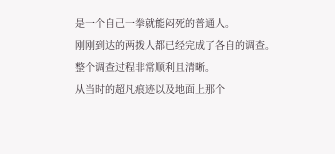是一个自己一拳就能闷死的普通人。
刚刚到达的两拨人都已经完成了各自的调查。
整个调查过程非常顺利且清晰。
从当时的超凡痕迹以及地面上那个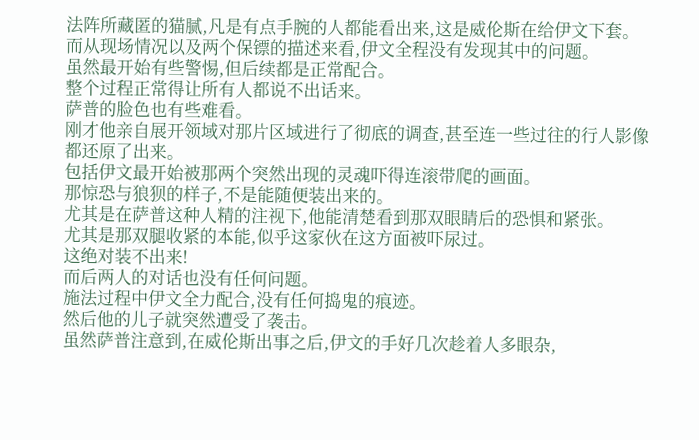法阵所藏匿的猫腻,凡是有点手腕的人都能看出来,这是威伦斯在给伊文下套。
而从现场情况以及两个保镖的描述来看,伊文全程没有发现其中的问题。
虽然最开始有些警惕,但后续都是正常配合。
整个过程正常得让所有人都说不出话来。
萨普的脸色也有些难看。
刚才他亲自展开领域对那片区域进行了彻底的调查,甚至连一些过往的行人影像都还原了出来。
包括伊文最开始被那两个突然出现的灵魂吓得连滚带爬的画面。
那惊恐与狼狈的样子,不是能随便装出来的。
尤其是在萨普这种人精的注视下,他能清楚看到那双眼睛后的恐惧和紧张。
尤其是那双腿收紧的本能,似乎这家伙在这方面被吓尿过。
这绝对装不出来!
而后两人的对话也没有任何问题。
施法过程中伊文全力配合,没有任何捣鬼的痕迹。
然后他的儿子就突然遭受了袭击。
虽然萨普注意到,在威伦斯出事之后,伊文的手好几次趁着人多眼杂,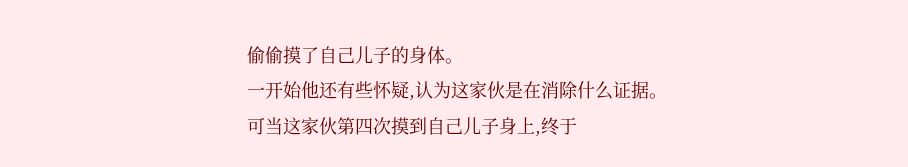偷偷摸了自己儿子的身体。
一开始他还有些怀疑,认为这家伙是在消除什么证据。
可当这家伙第四次摸到自己儿子身上,终于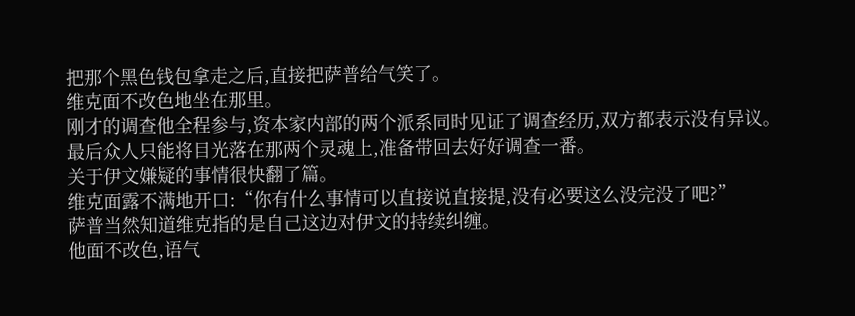把那个黑色钱包拿走之后,直接把萨普给气笑了。
维克面不改色地坐在那里。
刚才的调查他全程参与,资本家内部的两个派系同时见证了调查经历,双方都表示没有异议。
最后众人只能将目光落在那两个灵魂上,准备带回去好好调查一番。
关于伊文嫌疑的事情很快翻了篇。
维克面露不满地开口:“你有什么事情可以直接说直接提,没有必要这么没完没了吧?”
萨普当然知道维克指的是自己这边对伊文的持续纠缠。
他面不改色,语气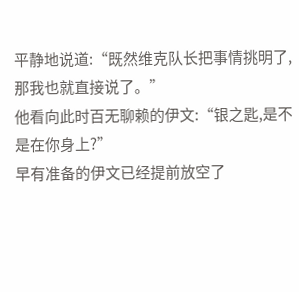平静地说道:“既然维克队长把事情挑明了,那我也就直接说了。”
他看向此时百无聊赖的伊文:“银之匙,是不是在你身上?”
早有准备的伊文已经提前放空了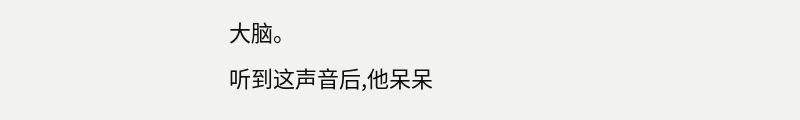大脑。
听到这声音后,他呆呆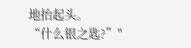地抬起头。
“什么银之匙?”"